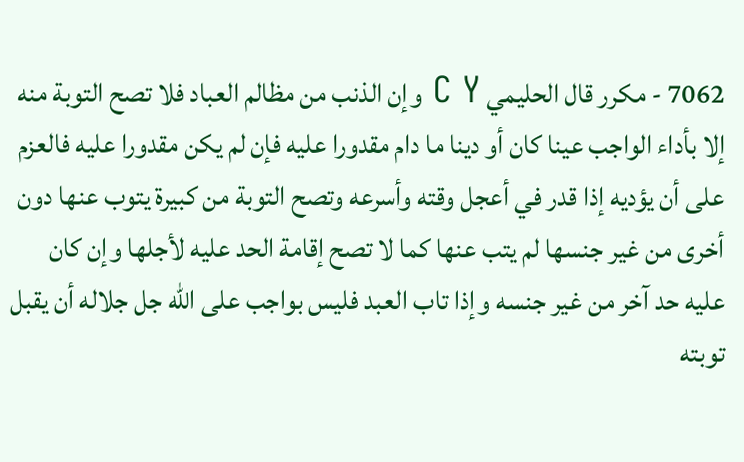7062 - مكرر قال الحليمي C Y وإن الذنب من مظالم العباد فلا تصح التوبة منه إلا بأداء الواجب عينا كان أو دينا ما دام مقدورا عليه فإن لم يكن مقدورا عليه فالعزم على أن يؤديه إذا قدر في أعجل وقته وأسرعه وتصح التوبة من كبيرة يتوب عنها دون أخرى من غير جنسها لم يتب عنها كما لا تصح إقامة الحد عليه لأجلها وإن كان عليه حد آخر من غير جنسه وإذا تاب العبد فليس بواجب على الله جل جلاله أن يقبل توبته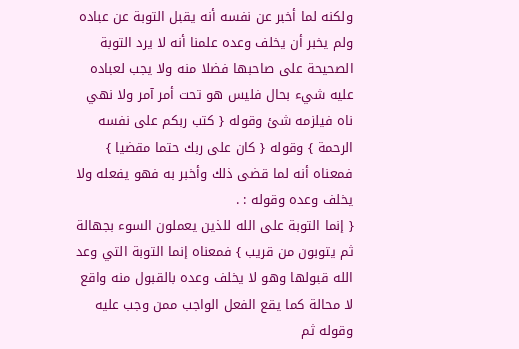ولكنه لما أخبر عن نفسه أنه يقبل التوبة عن عباده ولم يخبر أن يخلف وعده علمنا أنه لا يرد التوبة الصحيحة على صاحبها فضلا منه ولا يجب لعباده عليه شيء بحال فليس هو تحت أمر آمر ولا نهي ناه فيلزمه شئ وقوله { كتب ربكم على نفسه الرحمة } وقوله { كان على ربك حتما مقضيا } فمعناه أنه لما قضى ذلك وأخبر به فهو يفعله ولا يخلف وعده وقوله : .
{ إنما التوبة على الله للذين يعملون السوء بجهالة ثم يتوبون من قريب } فمعناه إنما التوبة التي وعد الله قبولها وهو لا يخلف وعده بالقبول منه واقع لا محالة كما يقع الفعل الواجب ممن وجب عليه وقوله ثم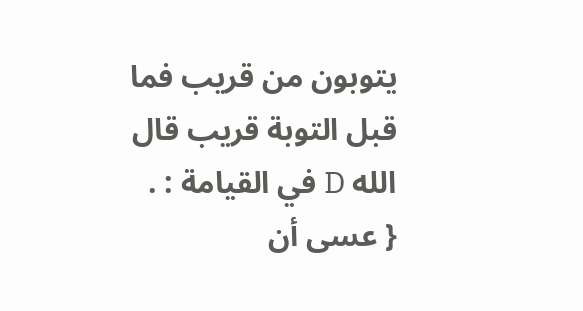يتوبون من قريب فما قبل التوبة قريب قال الله D في القيامة : .
{ عسى أن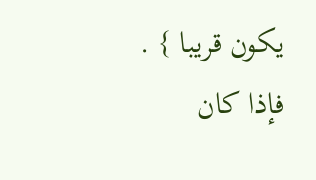يكون قريبا } .
فإذا كان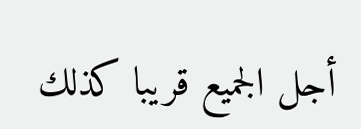أجل الجميع قريبا كذلك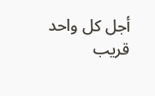أجل كل واحد قريب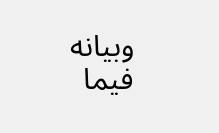وبيانه فيما